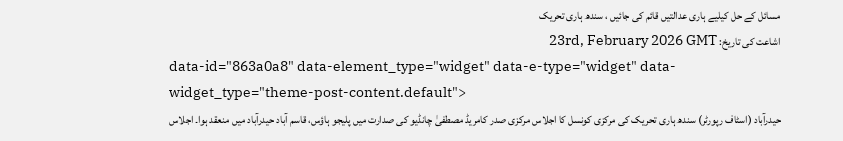مسائل کے حل کیلیے ہاری عدالتیں قائم کی جائیں ، سندھ ہاری تحریک
اشاعت کی تاریخ: 23rd, February 2026 GMT
data-id="863a0a8" data-element_type="widget" data-e-type="widget" data-widget_type="theme-post-content.default">
حیدرآباد (اسٹاف رپورٹر) سندھ ہاری تحریک کی مرکزی کونسل کا اجلاس مرکزی صدر کامریڈ مصطفیٰ چانڈیو کی صدارت میں پلیجو ہاؤس، قاسم آباد حیدرآباد میں منعقد ہوا۔ اجلاس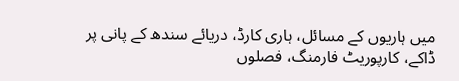میں ہاریوں کے مسائل، ہاری کارڈ، دریائے سندھ کے پانی پر ڈاکے، کارپوریٹ فارمنگ، فصلوں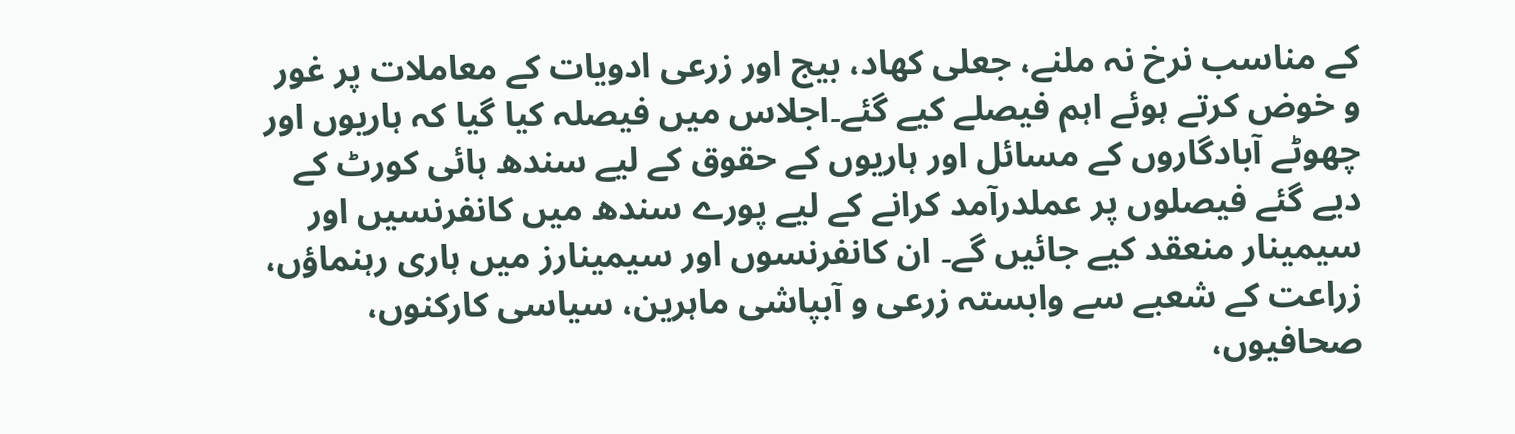کے مناسب نرخ نہ ملنے، جعلی کھاد، بیج اور زرعی ادویات کے معاملات پر غور و خوض کرتے ہوئے اہم فیصلے کیے گئے۔اجلاس میں فیصلہ کیا گیا کہ ہاریوں اور چھوٹے آبادگاروں کے مسائل اور ہاریوں کے حقوق کے لیے سندھ ہائی کورٹ کے دیے گئے فیصلوں پر عملدرآمد کرانے کے لیے پورے سندھ میں کانفرنسیں اور سیمینار منعقد کیے جائیں گے۔ ان کانفرنسوں اور سیمینارز میں ہاری رہنماؤں، زراعت کے شعبے سے وابستہ زرعی و آبپاشی ماہرین، سیاسی کارکنوں، صحافیوں،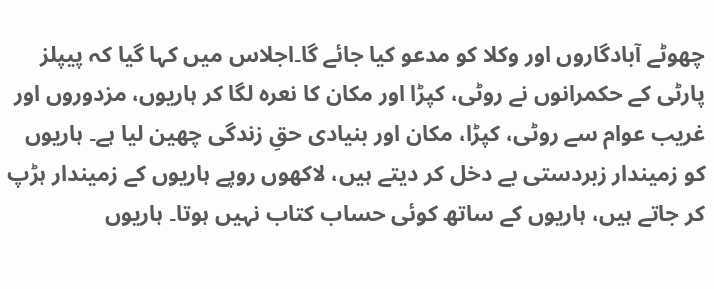چھوٹے آبادگاروں اور وکلا کو مدعو کیا جائے گا۔اجلاس میں کہا گیا کہ پیپلز پارٹی کے حکمرانوں نے روٹی، کپڑا اور مکان کا نعرہ لگا کر ہاریوں، مزدوروں اور غریب عوام سے روٹی، کپڑا، مکان اور بنیادی حقِ زندگی چھین لیا ہے۔ ہاریوں کو زمیندار زبردستی بے دخل کر دیتے ہیں، لاکھوں روپے ہاریوں کے زمیندار ہڑپ کر جاتے ہیں، ہاریوں کے ساتھ کوئی حساب کتاب نہیں ہوتا۔ ہاریوں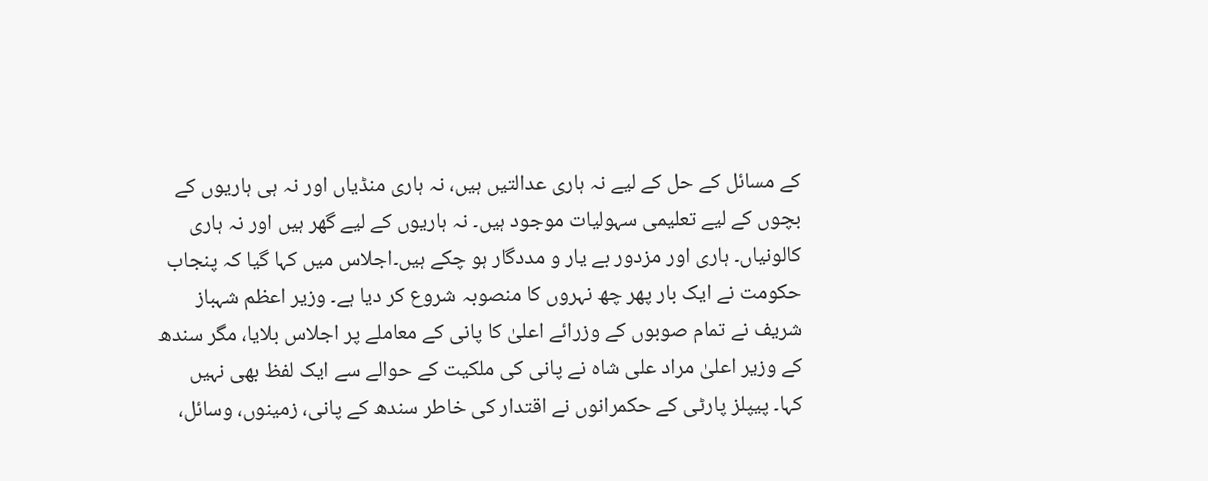کے مسائل کے حل کے لیے نہ ہاری عدالتیں ہیں، نہ ہاری منڈیاں اور نہ ہی ہاریوں کے بچوں کے لیے تعلیمی سہولیات موجود ہیں۔ نہ ہاریوں کے لیے گھر ہیں اور نہ ہاری کالونیاں۔ ہاری اور مزدور بے یار و مددگار ہو چکے ہیں۔اجلاس میں کہا گیا کہ پنجاب حکومت نے ایک بار پھر چھ نہروں کا منصوبہ شروع کر دیا ہے۔ وزیر اعظم شہباز شریف نے تمام صوبوں کے وزرائے اعلیٰ کا پانی کے معاملے پر اجلاس بلایا، مگر سندھ کے وزیر اعلیٰ مراد علی شاہ نے پانی کی ملکیت کے حوالے سے ایک لفظ بھی نہیں کہا۔ پیپلز پارٹی کے حکمرانوں نے اقتدار کی خاطر سندھ کے پانی، زمینوں، وسائل،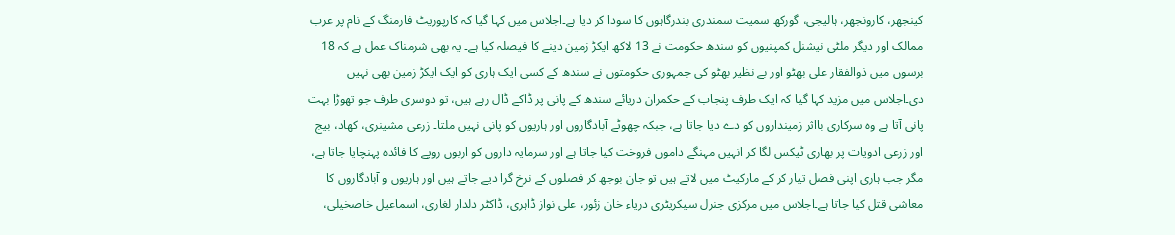کینجھر، کارونجھر، ہالیجی، گورکھ سمیت سمندری بندرگاہوں کا سودا کر دیا ہے۔اجلاس میں کہا گیا کہ کارپوریٹ فارمنگ کے نام پر عرب ممالک اور دیگر ملٹی نیشنل کمپنیوں کو سندھ حکومت نے 13 لاکھ ایکڑ زمین دینے کا فیصلہ کیا ہے۔ یہ بھی شرمناک عمل ہے کہ 18 برسوں میں ذوالفقار علی بھٹو اور بے نظیر بھٹو کی جمہوری حکومتوں نے سندھ کے کسی ایک ہاری کو ایک ایکڑ زمین بھی نہیں دی۔اجلاس میں مزید کہا گیا کہ ایک طرف پنجاب کے حکمران دریائے سندھ کے پانی پر ڈاکے ڈال رہے ہیں، تو دوسری طرف جو تھوڑا بہت پانی آتا ہے وہ سرکاری بااثر زمینداروں کو دے دیا جاتا ہے، جبکہ چھوٹے آبادگاروں اور ہاریوں کو پانی نہیں ملتا۔ زرعی مشینری، کھاد، بیج اور زرعی ادویات پر بھاری ٹیکس لگا کر انہیں مہنگے داموں فروخت کیا جاتا ہے اور سرمایہ داروں کو اربوں روپے کا فائدہ پہنچایا جاتا ہے، مگر جب ہاری اپنی فصل تیار کر کے مارکیٹ میں لاتے ہیں تو جان بوجھ کر فصلوں کے نرخ گرا دیے جاتے ہیں اور ہاریوں و آبادگاروں کا معاشی قتل کیا جاتا ہے۔اجلاس میں مرکزی جنرل سیکریٹری دریاء خان زئور، علی نواز ڈاہری، ڈاکٹر دلدار لغاری، اسماعیل خاصخیلی،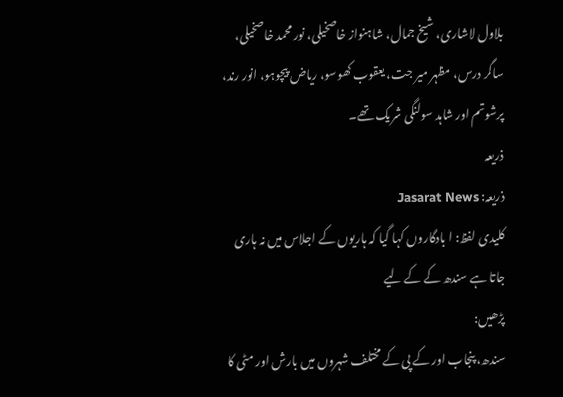بلاول لاشاری، شیخ جمال، شاہنواز خاصخیلی، نور محمد خاصخیلی، ساگر درس، مظہر میر جت، یعقوب کھوسو، ریاض پیچوہو، انور رند، پرشوتم اور شاہد سولنگی شریک تھے۔
ذریعہ
ذریعہ: Jasarat News
کلیدی لفظ: ا بادگاروں کہا گیا کہ ہاریوں کے اجلاس میں نہ ہاری جاتا ہے سندھ کے کے لیے
پڑھیں:
سندھ، پنجاب اور کے پی کے مختلف شہروں میں بارش اور مٹی کا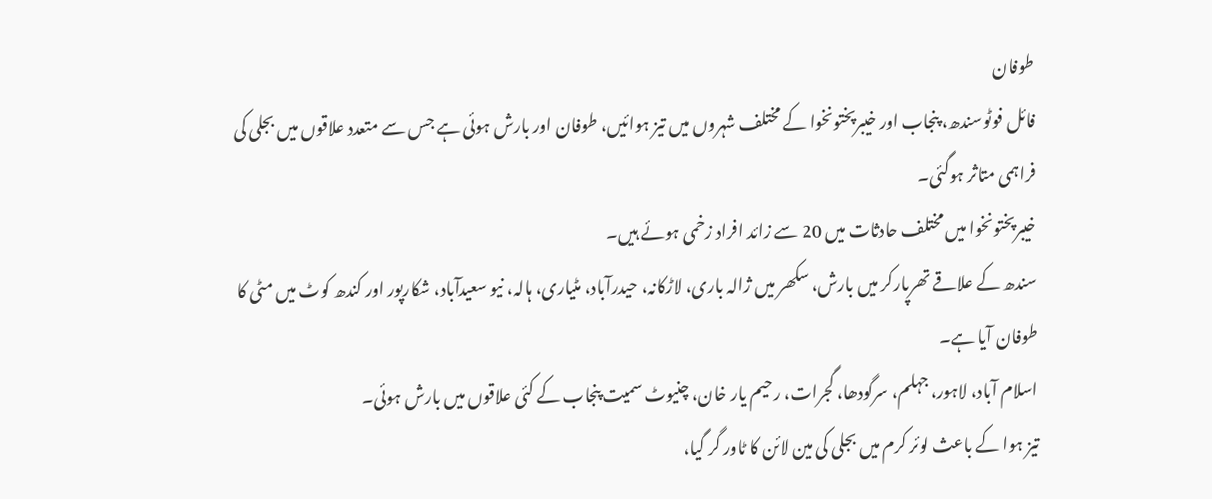طوفان
فائل فوٹوسندھ، پنجاب اور خیبرپختونخوا کے مختلف شہروں میں تیز ہوائیں، طوفان اور بارش ہوئی ہے جس سے متعدد علاقوں میں بجلی کی فراہمی متاثر ہوگئی۔
خیبرپختونخوا میں مختلف حادثات میں 20 سے زائد افراد زخمی ہوئے ہیں۔
سندھ کے علاقے تھرپارکر میں بارش، سکھر میں ژالہ باری، لاڑکانہ، حیدرآباد، مٹیاری، ہالہ، نیو سعیدآباد، شکارپور اور کندھ کوٹ میں مٹی کا طوفان آیا ہے۔
اسلام آباد، لاہور، جہلم، سرگودھا، گجرات، رحیم یار خان، چنیوٹ سمیت پنجاب کے کئی علاقوں میں بارش ہوئی۔
تیز ہوا کے باعث لوئر کرم میں بجلی کی مین لائن کا ٹاور گر گیا،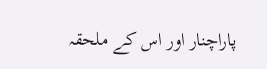پاراچنار اور اس کے ملحقہ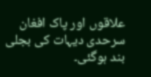علاقوں اور پاک افغان سرحدی دیہات کی بجلی بند ہوگئی۔